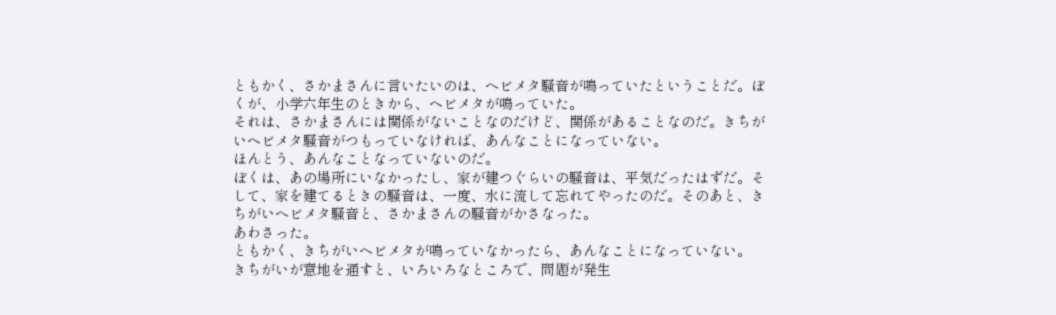ともかく、さかまさんに言いたいのは、ヘビメタ騒音が鳴っていたということだ。ぼくが、小学六年生のときから、ヘビメタが鳴っていた。
それは、さかまさんには関係がないことなのだけど、関係があることなのだ。きちがいヘビメタ騒音がつもっていなければ、あんなことになっていない。
ほんとう、あんなことなっていないのだ。
ぼくは、あの場所にいなかったし、家が建つぐらいの騒音は、平気だったはずだ。そして、家を建てるときの騒音は、一度、水に流して忘れてやったのだ。そのあと、きちがいヘビメタ騒音と、さかまさんの騒音がかさなった。
あわさった。
ともかく、きちがいヘビメタが鳴っていなかったら、あんなことになっていない。
きちがいが意地を通すと、いろいろなところで、問題が発生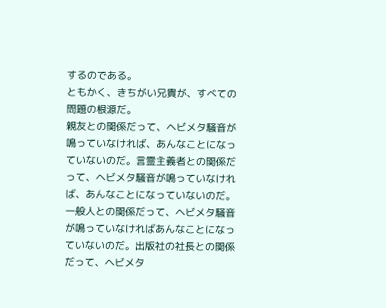するのである。
ともかく、きちがい兄貴が、すべての問題の根源だ。
親友との関係だって、ヘビメタ騒音が鳴っていなければ、あんなことになっていないのだ。言霊主義者との関係だって、ヘビメタ騒音が鳴っていなければ、あんなことになっていないのだ。一般人との関係だって、ヘビメタ騒音が鳴っていなければあんなことになっていないのだ。出版社の社長との関係だって、ヘビメタ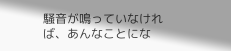騒音が鳴っていなければ、あんなことにな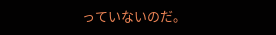っていないのだ。